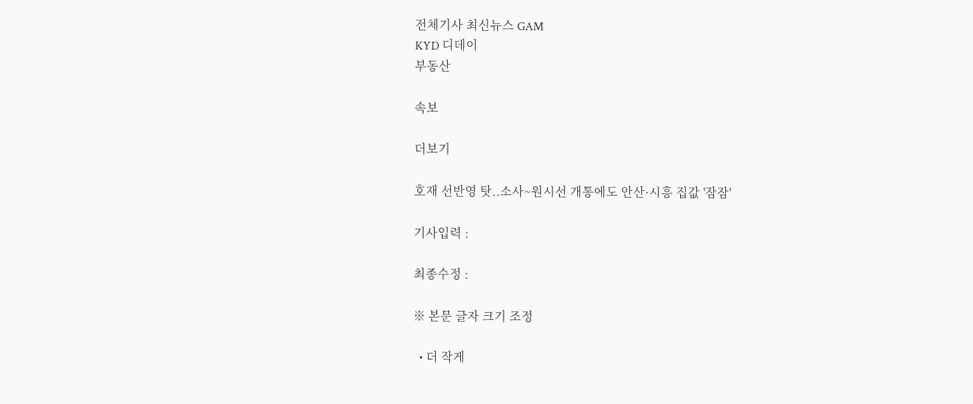전체기사 최신뉴스 GAM
KYD 디데이
부동산

속보

더보기

호재 선반영 탓..소사~원시선 개통에도 안산·시흥 집값 '잠잠'

기사입력 :

최종수정 :

※ 본문 글자 크기 조정

  • 더 작게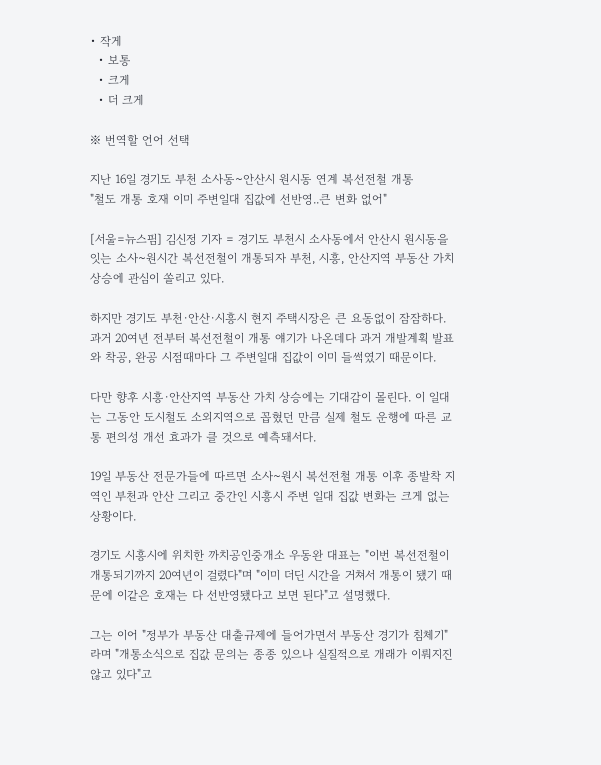• 작게
  • 보통
  • 크게
  • 더 크게

※ 번역할 언어 선택

지난 16일 경기도 부천 소사동~안산시 원시동 연계 복선전철 개통
"철도 개통 호재 이미 주변일대 집값에 선반영..큰 변화 없어"

[서울=뉴스핌] 김신정 기자 = 경기도 부천시 소사동에서 안산시 원시동을 잇는 소사~원시간 복선전철이 개통되자 부천, 시흥, 안산지역 부동산 가치 상승에 관심이 쏠리고 있다.

하지만 경기도 부천·안산·시흥시 현지 주택시장은 큰 요동없이 잠잠하다. 과거 20여년 전부터 복선전철이 개통 얘기가 나온데다 과거 개발계획 발표와 착공, 완공 시점때마다 그 주변일대 집값이 이미 들썩였기 때문이다.

다만 향후 시흥·안산지역 부동산 가치 상승에는 기대감이 몰린다. 이 일대는 그동안 도시철도 소외지역으로 꼽혔던 만큼 실제 철도 운행에 따른 교통 편의성 개선 효과가 클 것으로 예측돼서다.

19일 부동산 전문가들에 따르면 소사~원시 복선전철 개통 이후 종발착 지역인 부천과 안산 그리고 중간인 시흥시 주변 일대 집값 변화는 크게 없는 상황이다.

경기도 시흥시에 위치한 까치공인중개소 우동완 대표는 "이번 복선전철이 개통되기까지 20여년이 걸렸다"며 "이미 더딘 시간을 거쳐서 개통이 됐기 때문에 이같은 호재는 다 선반영됐다고 보면 된다"고 설명했다.

그는 이어 "정부가 부동산 대출규제에 들어가면서 부동산 경기가 침체기"라며 "개통소식으로 집값 문의는 종종 있으나 실질적으로 개래가 이뤄지진 않고 있다"고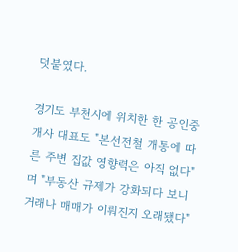덧붙였다.

경기도 부천시에 위치한 한 공인중개사 대표도 "본선전철 개통에 따른 주변 집값 영향력은 아직 없다"며 "부동산 규제가 강화되다 보니 거래나 매매가 이뤄진지 오래됐다"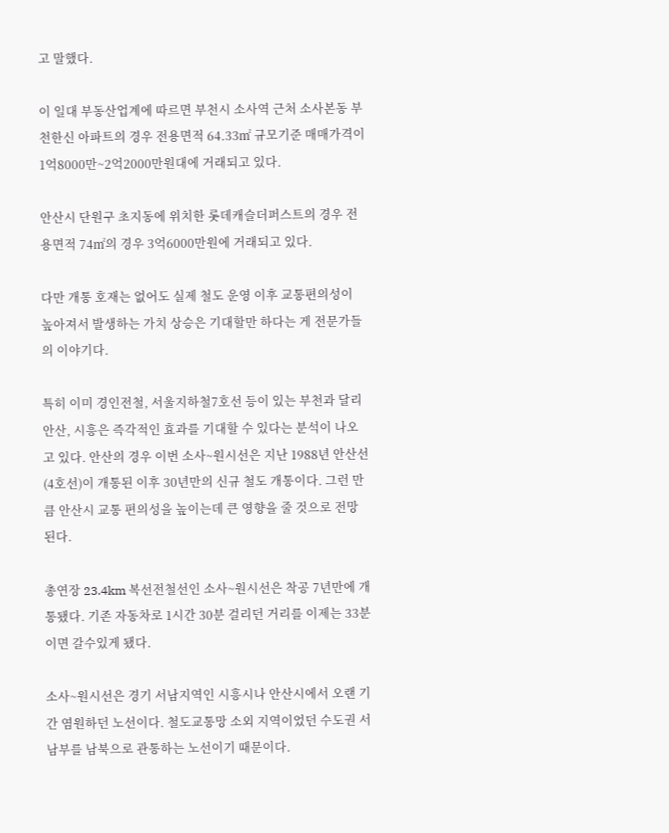고 말했다.

이 일대 부동산업계에 따르면 부천시 소사역 근처 소사본동 부천한신 아파트의 경우 전용면적 64.33㎡ 규모기준 매매가격이 1억8000만~2억2000만원대에 거래되고 있다.

안산시 단원구 초지동에 위치한 롯데캐슬더퍼스트의 경우 전용면적 74㎡의 경우 3억6000만원에 거래되고 있다.

다만 개통 호재는 없어도 실제 철도 운영 이후 교통편의성이 높아져서 발생하는 가치 상승은 기대할만 하다는 게 전문가들의 이야기다.

특히 이미 경인전철, 서울지하철7호선 등이 있는 부천과 달리 안산, 시흥은 즉각적인 효과를 기대할 수 있다는 분석이 나오고 있다. 안산의 경우 이번 소사~원시선은 지난 1988년 안산선(4호선)이 개통된 이후 30년만의 신규 철도 개통이다. 그런 만큼 안산시 교통 편의성을 높이는데 큰 영향을 줄 것으로 전망된다.

총연장 23.4km 복선전철선인 소사~원시선은 착공 7년만에 개통됐다. 기존 자동차로 1시간 30분 걸리던 거리를 이제는 33분이면 갈수있게 됐다.

소사~원시선은 경기 서남지역인 시흥시나 안산시에서 오랜 기간 염원하던 노선이다. 철도교통망 소외 지역이었던 수도권 서남부를 남북으로 관통하는 노선이기 때문이다.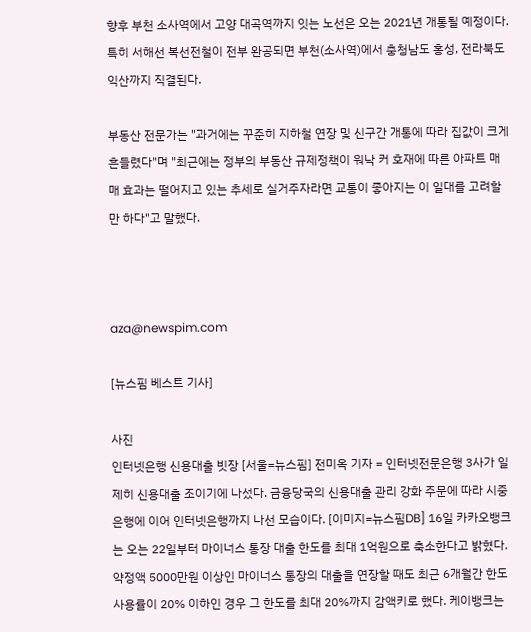향후 부천 소사역에서 고양 대곡역까지 잇는 노선은 오는 2021년 개통될 예정이다. 특히 서해선 복선전철이 전부 완공되면 부천(소사역)에서 충청남도 홍성, 전라북도 익산까지 직결된다.

부동산 전문가는 "과거에는 꾸준히 지하철 연장 및 신구간 개통에 따라 집값이 크게 흔들렸다"며 "최근에는 정부의 부동산 규제정책이 워낙 커 호재에 따른 아파트 매매 효과는 떨어지고 있는 추세로 실거주자라면 교통이 좋아지는 이 일대를 고려할만 하다"고 말했다.



aza@newspim.com

[뉴스핌 베스트 기사]

사진
인터넷은행 신용대출 빗장 [서울=뉴스핌] 전미옥 기자 = 인터넷전문은행 3사가 일제히 신용대출 조이기에 나섰다. 금융당국의 신용대출 관리 강화 주문에 따라 시중은행에 이어 인터넷은행까지 나선 모습이다. [이미지=뉴스핌DB] 16일 카카오뱅크는 오는 22일부터 마이너스 통장 대출 한도를 최대 1억원으로 축소한다고 밝혔다. 약정액 5000만원 이상인 마이너스 통장의 대출을 연장할 때도 최근 6개월간 한도 사용률이 20% 이하인 경우 그 한도를 최대 20%까지 감액키로 했다. 케이뱅크는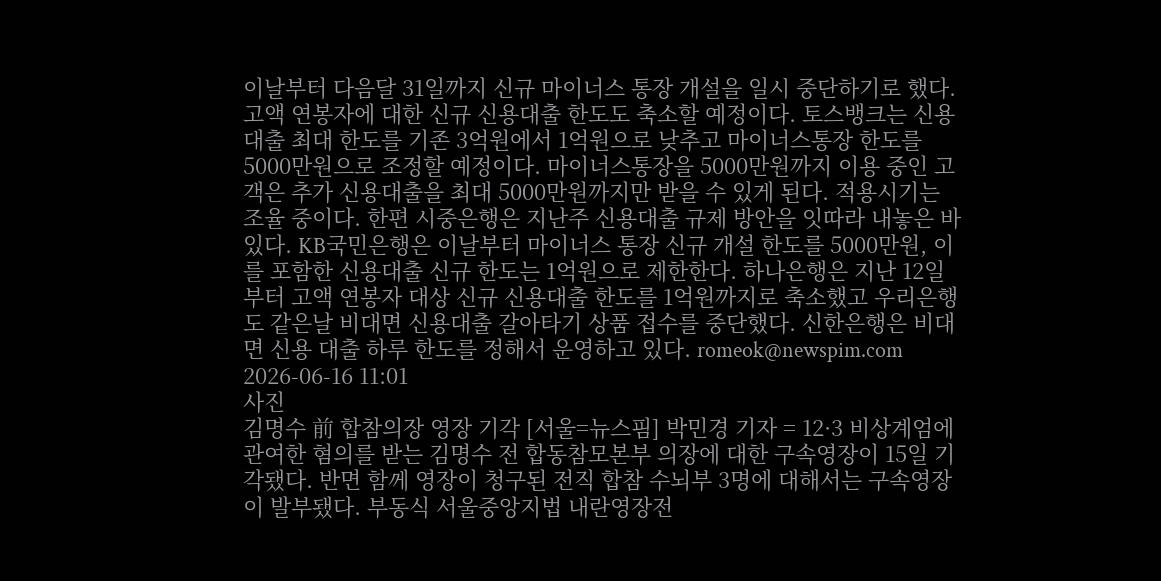이날부터 다음달 31일까지 신규 마이너스 통장 개설을 일시 중단하기로 했다. 고액 연봉자에 대한 신규 신용대출 한도도 축소할 예정이다. 토스뱅크는 신용대출 최대 한도를 기존 3억원에서 1억원으로 낮추고 마이너스통장 한도를 5000만원으로 조정할 예정이다. 마이너스통장을 5000만원까지 이용 중인 고객은 추가 신용대출을 최대 5000만원까지만 받을 수 있게 된다. 적용시기는 조율 중이다. 한편 시중은행은 지난주 신용대출 규제 방안을 잇따라 내놓은 바 있다. KB국민은행은 이날부터 마이너스 통장 신규 개설 한도를 5000만원, 이를 포함한 신용대출 신규 한도는 1억원으로 제한한다. 하나은행은 지난 12일부터 고액 연봉자 대상 신규 신용대출 한도를 1억원까지로 축소했고 우리은행도 같은날 비대면 신용대출 갈아타기 상품 접수를 중단했다. 신한은행은 비대면 신용 대출 하루 한도를 정해서 운영하고 있다. romeok@newspim.com 2026-06-16 11:01
사진
김명수 前 합참의장 영장 기각 [서울=뉴스핌] 박민경 기자 = 12·3 비상계엄에 관여한 혐의를 받는 김명수 전 합동참모본부 의장에 대한 구속영장이 15일 기각됐다. 반면 함께 영장이 청구된 전직 합참 수뇌부 3명에 대해서는 구속영장이 발부됐다. 부동식 서울중앙지법 내란영장전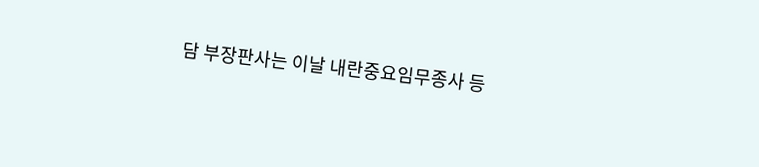담 부장판사는 이날 내란중요임무종사 등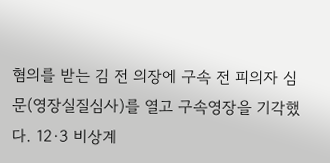혐의를 받는 김 전 의장에 구속 전 피의자 심문(영장실질심사)를 열고 구속영장을 기각했다. 12·3 비상계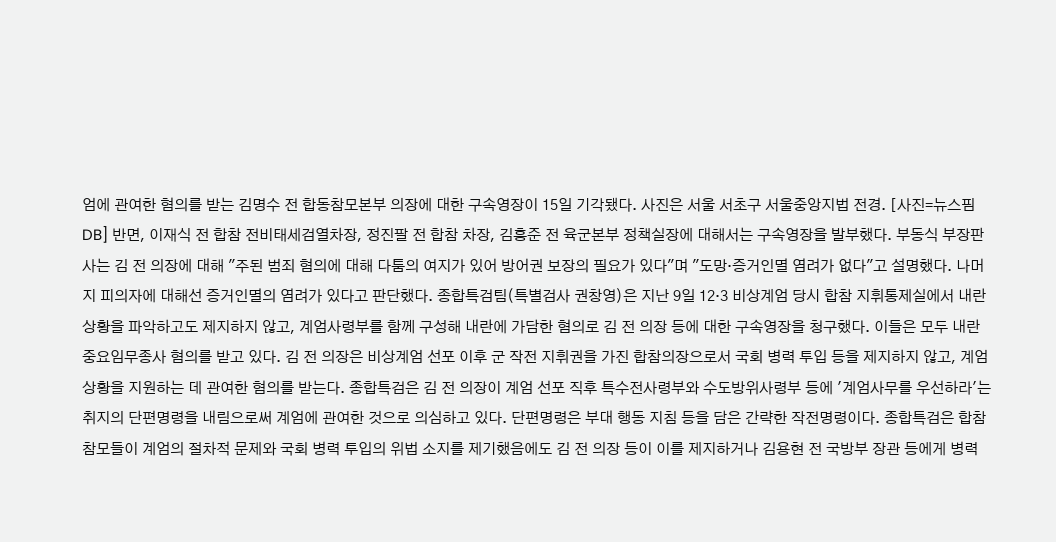엄에 관여한 혐의를 받는 김명수 전 합동참모본부 의장에 대한 구속영장이 15일 기각됐다. 사진은 서울 서초구 서울중앙지법 전경. [사진=뉴스핌DB] 반면, 이재식 전 합참 전비태세검열차장, 정진팔 전 합참 차장, 김흥준 전 육군본부 정책실장에 대해서는 구속영장을 발부했다. 부동식 부장판사는 김 전 의장에 대해 "주된 범죄 혐의에 대해 다툼의 여지가 있어 방어권 보장의 필요가 있다"며 "도망·증거인멸 염려가 없다"고 설명했다. 나머지 피의자에 대해선 증거인멸의 염려가 있다고 판단했다. 종합특검팀(특별검사 권창영)은 지난 9일 12·3 비상계엄 당시 합참 지휘통제실에서 내란 상황을 파악하고도 제지하지 않고, 계엄사령부를 함께 구성해 내란에 가담한 혐의로 김 전 의장 등에 대한 구속영장을 청구했다. 이들은 모두 내란중요임무종사 혐의를 받고 있다. 김 전 의장은 비상계엄 선포 이후 군 작전 지휘권을 가진 합참의장으로서 국회 병력 투입 등을 제지하지 않고, 계엄 상황을 지원하는 데 관여한 혐의를 받는다. 종합특검은 김 전 의장이 계엄 선포 직후 특수전사령부와 수도방위사령부 등에 '계엄사무를 우선하라'는 취지의 단편명령을 내림으로써 계엄에 관여한 것으로 의심하고 있다. 단편명령은 부대 행동 지침 등을 담은 간략한 작전명령이다. 종합특검은 합참 참모들이 계엄의 절차적 문제와 국회 병력 투입의 위법 소지를 제기했음에도 김 전 의장 등이 이를 제지하거나 김용현 전 국방부 장관 등에게 병력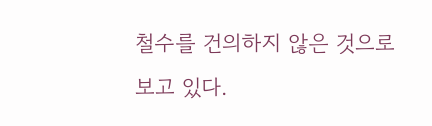철수를 건의하지 않은 것으로 보고 있다.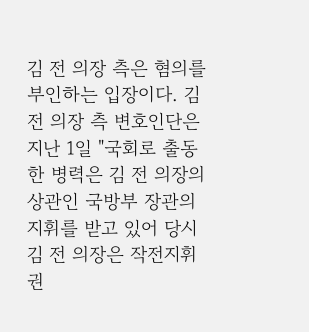김 전 의장 측은 혐의를 부인하는 입장이다. 김 전 의장 측 변호인단은 지난 1일 "국회로 출동한 병력은 김 전 의장의 상관인 국방부 장관의 지휘를 받고 있어 당시 김 전 의장은 작전지휘권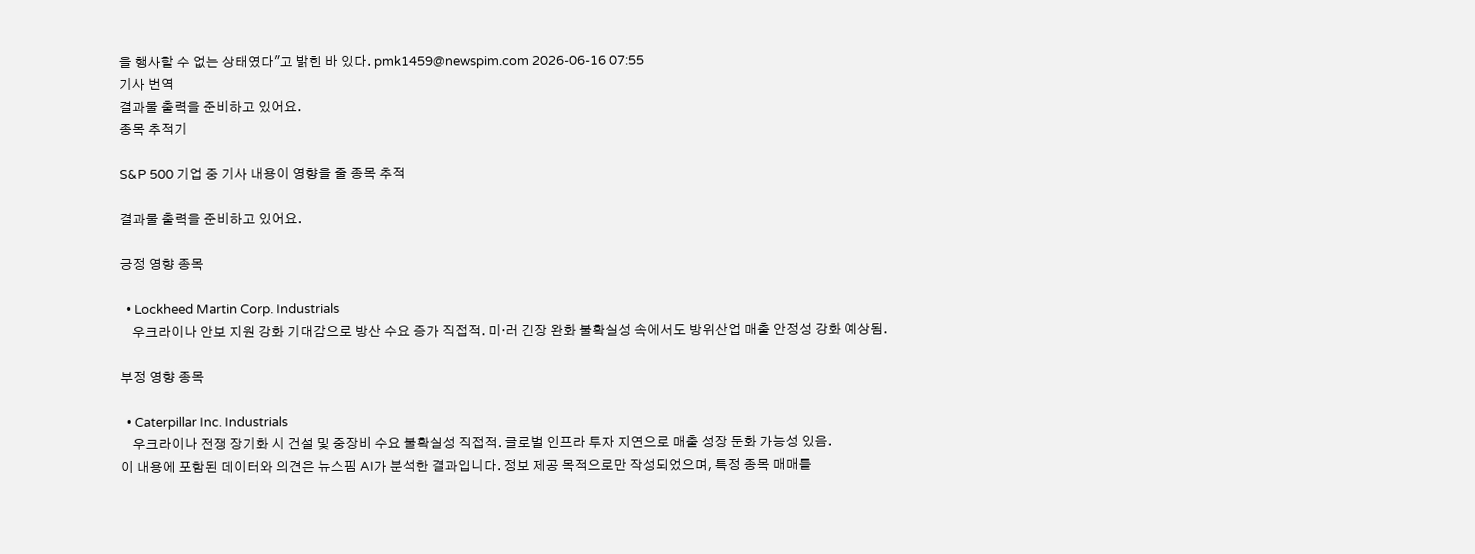을 행사할 수 없는 상태였다"고 밝힌 바 있다. pmk1459@newspim.com 2026-06-16 07:55
기사 번역
결과물 출력을 준비하고 있어요.
종목 추적기

S&P 500 기업 중 기사 내용이 영향을 줄 종목 추적

결과물 출력을 준비하고 있어요.

긍정 영향 종목

  • Lockheed Martin Corp. Industrials
    우크라이나 안보 지원 강화 기대감으로 방산 수요 증가 직접적. 미·러 긴장 완화 불확실성 속에서도 방위산업 매출 안정성 강화 예상됨.

부정 영향 종목

  • Caterpillar Inc. Industrials
    우크라이나 전쟁 장기화 시 건설 및 중장비 수요 불확실성 직접적. 글로벌 인프라 투자 지연으로 매출 성장 둔화 가능성 있음.
이 내용에 포함된 데이터와 의견은 뉴스핌 AI가 분석한 결과입니다. 정보 제공 목적으로만 작성되었으며, 특정 종목 매매를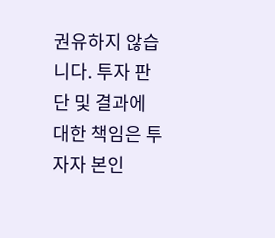권유하지 않습니다. 투자 판단 및 결과에 대한 책임은 투자자 본인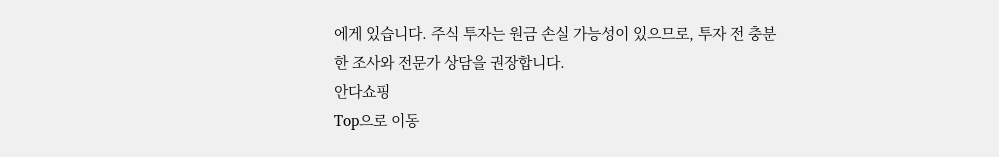에게 있습니다. 주식 투자는 원금 손실 가능성이 있으므로, 투자 전 충분한 조사와 전문가 상담을 권장합니다.
안다쇼핑
Top으로 이동